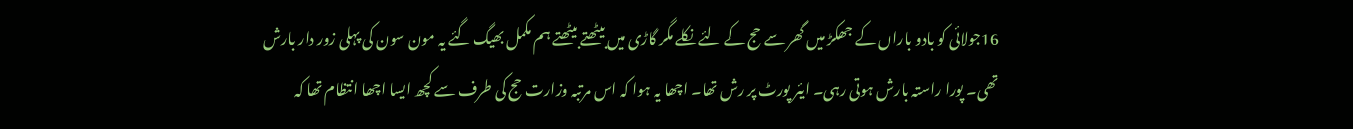16جولائی کو بادو باراں کے جھکڑ میں گھر سے حج کے لئے نکلے مگر گاڑی میں بیٹھتے بیٹھتے ہم مکمل بھیگ گئے یہ مون سون کی پہلی زور دار بارش تھی۔ پورا راستہ بارش ہوتی رہی۔ ایئر پورٹ پر رش تھا۔ اچھا یہ ہوا کہ اس مرتبہ وزارت حج کی طرف سے کچھ ایسا اچھا انتظام تھا کہ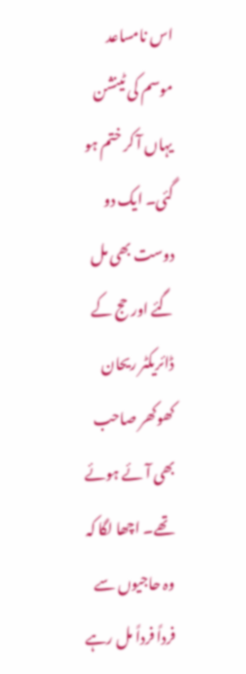اس نامساعد موسم کی ٹینشن یہاں آ کر ختم ہو گئی۔ ایک دو دوست بھی مل گئے اور حج کے ڈائریکٹر ریحان کھوکھر صاحب بھی آئے ہوئے تھے۔ اچھا لگا کہ وہ حاجیوں سے فرداً فرداً مل رہے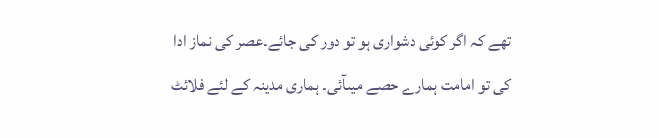تھے کہ اگر کوئی دشواری ہو تو دور کی جائے۔عصر کی نماز ادا کی تو امامت ہمارے حصے میںآئی۔ ہماری مدینہ کے لئے فلائٹ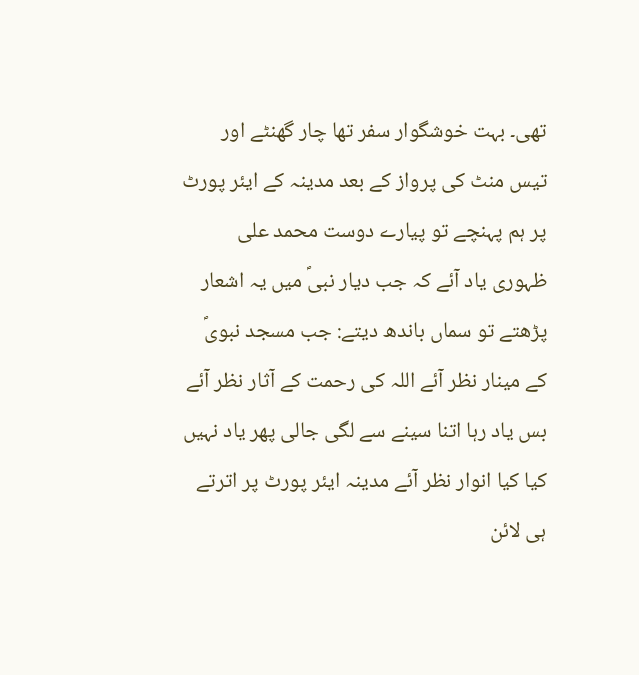تھی۔ بہت خوشگوار سفر تھا چار گھنٹے اور تیس منٹ کی پرواز کے بعد مدینہ کے ایئر پورٹ پر ہم پہنچے تو پیارے دوست محمد علی ظہوری یاد آئے کہ جب دیار نبیؐ میں یہ اشعار پڑھتے تو سماں باندھ دیتے: جب مسجد نبویؐ کے مینار نظر آئے اللہ کی رحمت کے آثار نظر آئے بس یاد رہا اتنا سینے سے لگی جالی پھر یاد نہیں کیا کیا انوار نظر آئے مدینہ ایئر پورٹ پر اترتے ہی لائن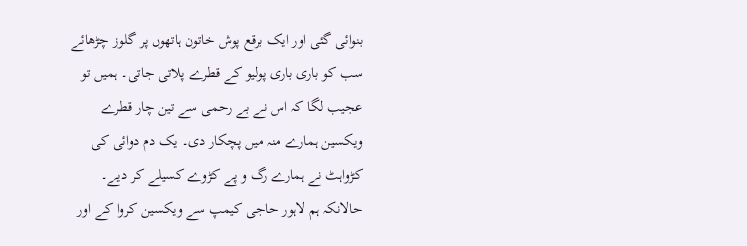بنوائی گئی اور ایک برقع پوش خاتون ہاتھوں پر گلوز چڑھائے سب کو باری باری پولیو کے قطرے پلاتی جاتی۔ ہمیں تو عجیب لگا کہ اس نے بے رحمی سے تین چار قطرے ویکسین ہمارے منہ میں پچکار دی۔ یک دم دوائی کی کڑواہٹ نے ہمارے رگ و پے کڑوے کسیلے کر دیے۔ حالانکہ ہم لاہور حاجی کیمپ سے ویکسین کروا کے اور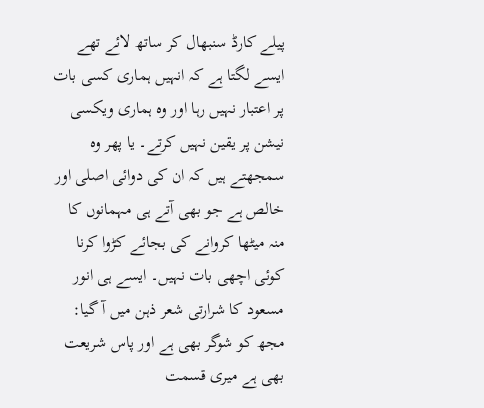پیلے کارڈ سنبھال کر ساتھ لائے تھے ایسے لگتا ہے کہ انہیں ہماری کسی بات پر اعتبار نہیں رہا اور وہ ہماری ویکسی نیشن پر یقین نہیں کرتے۔ یا پھر وہ سمجھتے ہیں کہ ان کی دوائی اصلی اور خالص ہے جو بھی آتے ہی مہمانوں کا منہ میٹھا کروانے کی بجائے کڑوا کرنا کوئی اچھی بات نہیں۔ ایسے ہی انور مسعود کا شرارتی شعر ذہن میں آ گیا: مجھ کو شوگر بھی ہے اور پاس شریعت بھی ہے میری قسمت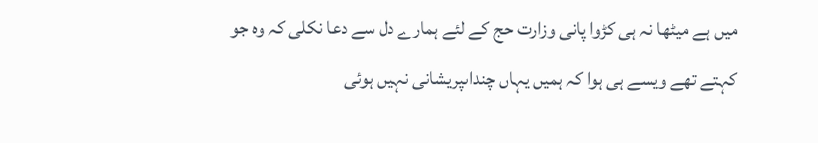میں ہے میٹھا نہ ہی کڑوا پانی وزارت حج کے لئے ہمارے دل سے دعا نکلی کہ وہ جو کہتے تھے ویسے ہی ہوا کہ ہمیں یہاں چنداںپریشانی نہیں ہوئی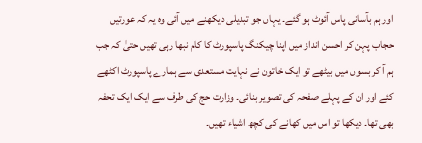اور ہم بآسانی پاس آئوٹ ہو گئے۔ یہاں جو تبدیلی دیکھنے میں آئی وہ یہ کہ عورتیں حجاب پہن کر احسن انداز میں اپنا چیکنگ پاسپورٹ کا کام نبھا رہی تھیں حتیٰ کہ جب ہم آ کر بسوں میں بیٹھے تو ایک خاتون نے نہایت مستعدی سے ہمارے پاسپورٹ اکٹھے کئے اور ان کے پہلے صفحہ کی تصویر بنائی۔ وزارت حج کی طرف سے ایک ایک تحفہ بھی تھا۔ دیکھا تو اس میں کھانے کی کچھ اشیاء تھیں۔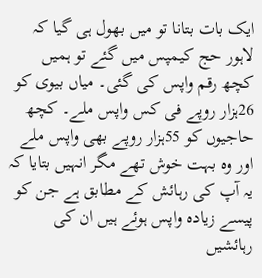ایک بات بتانا تو میں بھول ہی گیا کہ لاہور حج کیمپس میں گئے تو ہمیں کچھ رقم واپس کی گئی۔ میاں بیوی کو 26ہزار روپے فی کس واپس ملے۔ کچھ حاجیوں کو 55ہزار روپے بھی واپس ملے اور وہ بہت خوش تھے مگر انہیں بتایا کہ یہ آپ کی رہائش کے مطابق ہے جن کو پیسے زیادہ واپس ہوئے ہیں ان کی رہائشیں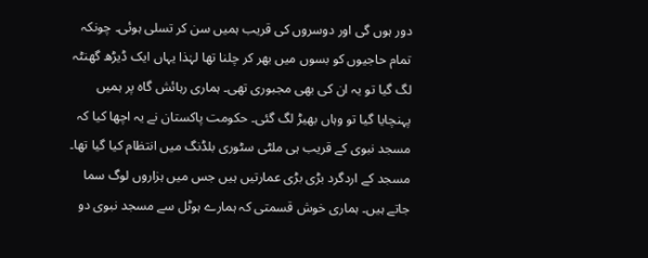دور ہوں گی اور دوسروں کی قریب ہمیں سن کر تسلی ہوئی۔ چونکہ تمام حاجیوں کو بسوں میں بھر کر چلنا تھا لہٰذا یہاں ایک ڈیڑھ گھنٹہ لگ گیا تو یہ ان کی بھی مجبوری تھی۔ ہماری رہائش گاہ پر ہمیں پہنچایا گیا تو وہاں بھیڑ لگ گئی۔ حکومت پاکستان نے یہ اچھا کیا کہ مسجد نبوی کے قریب ہی ملٹی سٹوری بلڈنگ میں انتظام کیا گیا تھا۔ مسجد کے اردگرد بڑی بڑی عمارتیں ہیں جس میں ہزاروں لوگ سما جاتے ہیں۔ ہماری خوش قسمتی کہ ہمارے ہوٹل سے مسجد نبوی دو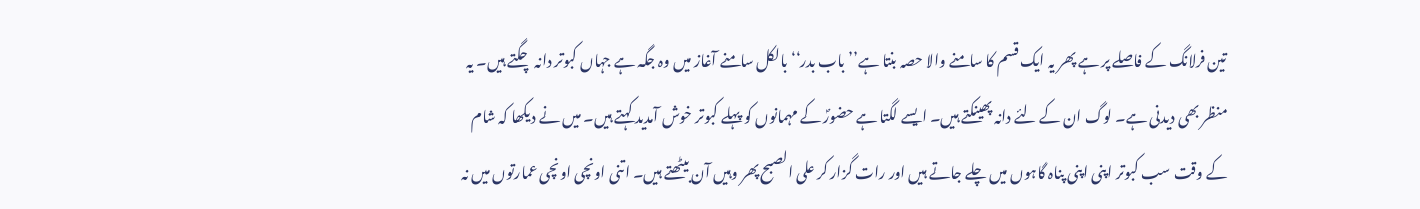تین فرلانگ کے فاصلے پر ہے پھر یہ ایک قسم کا سامنے والا حصہ بنتا ہے’’باب بدر‘‘ بالکل سامنے آغاز میں وہ جگہ ہے جہاں کبوتر دانہ چگتے ہیں۔ یہ منظر بھی دیدنی ہے۔ لوگ ان کے لئے دانہ پھینکتے ہیں۔ ایسے لگتا ہے حضورؐ کے مہمانوں کو پہلے کبوتر خوش آمدید کہتے ہیں۔ میں نے دیکھا کہ شام کے وقت سب کبوتر اپنی اپنی پناہ گاہوں میں چلے جاتے ہیں اور رات گزار کر علی الصبح پھر وہیں آن بیٹھتے ہیں۔ اتنی اونچی اونچی عمارتوں میں نہ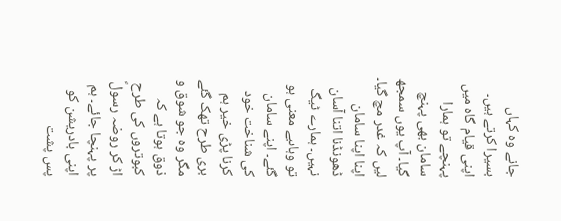جانے وہ کہاں بسیرا کرتے ہیں۔ اپنی قیام گاہ میں پہنچے تو ہمارا سامان بھی پہنچ گیا۔ آپ یوں سمجھ لیں کہ غدر مچ گیا۔ اپنا اپنا سامان ڈھونڈنا اتنا آسان نہیں۔ ہمارے ٹیگ تو وہاںبے معنی ہو گئے۔ اپنے سامان کی شناخت خود کرنا پڑی خیر ہم بری طرح تھک گئے مگر وہ جو شوق و ذوق ہوتا ہے کہ کبوتروں کی طرح اڑ کر روضہ رسولؐ پر پہنچا جائے۔ ہم اپنی بادریشن کو پس پشت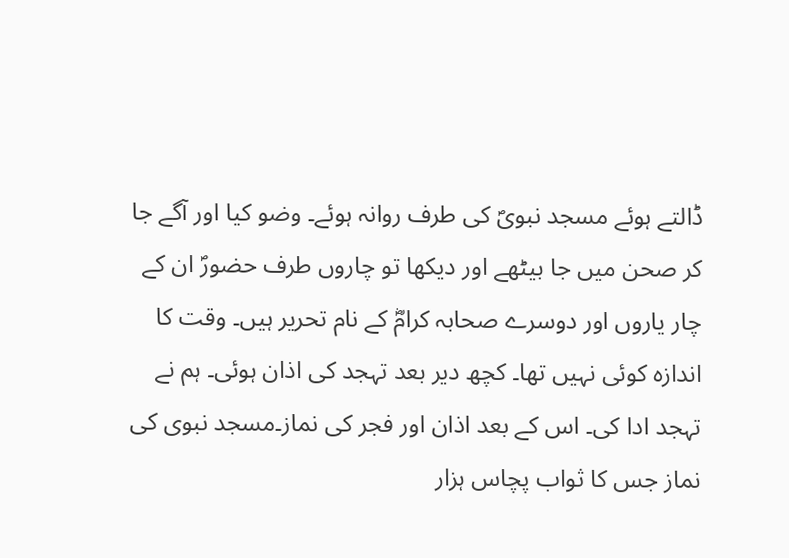ڈالتے ہوئے مسجد نبویؐ کی طرف روانہ ہوئے۔ وضو کیا اور آگے جا کر صحن میں جا بیٹھے اور دیکھا تو چاروں طرف حضورؐ ان کے چار یاروں اور دوسرے صحابہ کرامؓ کے نام تحریر ہیں۔ وقت کا اندازہ کوئی نہیں تھا۔ کچھ دیر بعد تہجد کی اذان ہوئی۔ ہم نے تہجد ادا کی۔ اس کے بعد اذان اور فجر کی نماز۔مسجد نبوی کی نماز جس کا ثواب پچاس ہزار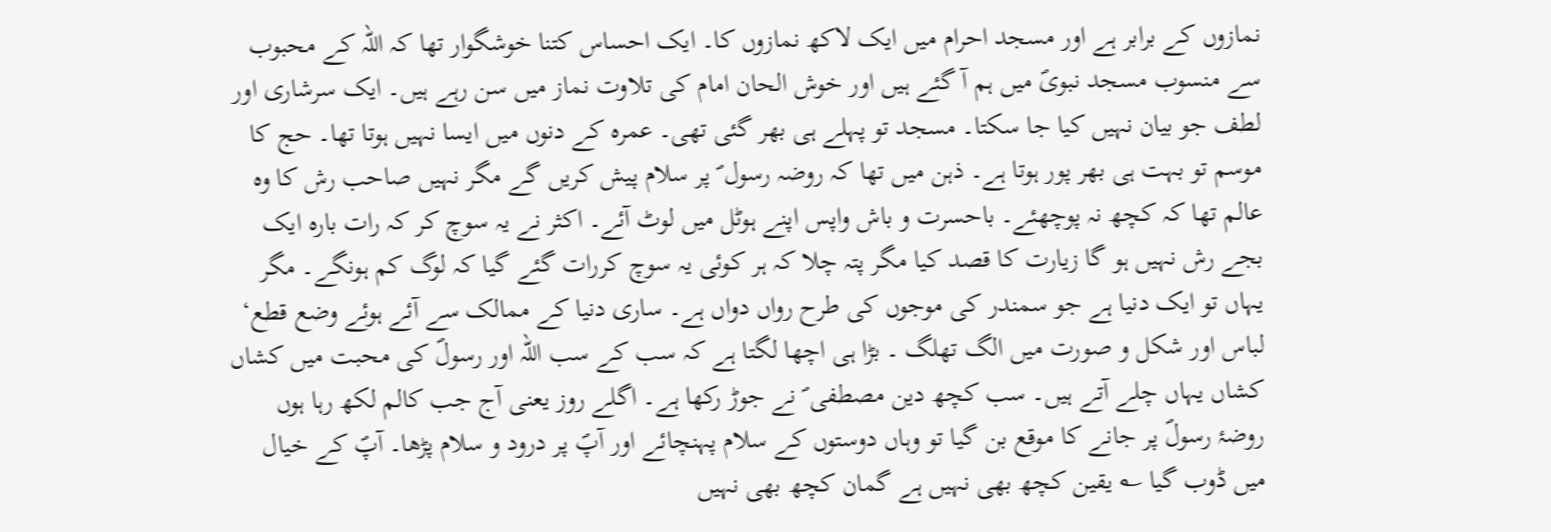نمازوں کے برابر ہے اور مسجد احرام میں ایک لاکھ نمازوں کا۔ ایک احساس کتنا خوشگوار تھا کہ اللہ کے محبوب سے منسوب مسجد نبویؐ میں ہم آ گئے ہیں اور خوش الحان امام کی تلاوت نماز میں سن رہے ہیں۔ ایک سرشاری اور لطف جو بیان نہیں کیا جا سکتا۔ مسجد تو پہلے ہی بھر گئی تھی۔ عمرہ کے دنوں میں ایسا نہیں ہوتا تھا۔ حج کا موسم تو بہت ہی بھر پور ہوتا ہے۔ ذہن میں تھا کہ روضہ رسول ؐ پر سلام پیش کریں گے مگر نہیں صاحب رش کا وہ عالم تھا کہ کچھ نہ پوچھئے۔ باحسرت و باش واپس اپنے ہوٹل میں لوٹ آئے۔ اکثر نے یہ سوچ کر کہ رات بارہ ایک بجے رش نہیں ہو گا زیارت کا قصد کیا مگر پتہ چلا کہ ہر کوئی یہ سوچ کررات گئے گیا کہ لوگ کم ہونگے۔ مگر یہاں تو ایک دنیا ہے جو سمندر کی موجوں کی طرح رواں دواں ہے۔ ساری دنیا کے ممالک سے آئے ہوئے وضع قطع‘ لباس اور شکل و صورت میں الگ تھلگ ۔ بڑا ہی اچھا لگتا ہے کہ سب کے سب اللہ اور رسولؐ کی محبت میں کشاں کشاں یہاں چلے آتے ہیں۔ سب کچھ دین مصطفی ؐ نے جوڑ رکھا ہے۔ اگلے روز یعنی آج جب کالم لکھ رہا ہوں روضۂ رسولؐ پر جانے کا موقع بن گیا تو وہاں دوستوں کے سلام پہنچائے اور آپؐ پر درود و سلام پڑھا۔ آپؐ کے خیال میں ڈوب گیا ؎ یقین کچھ بھی نہیں ہے گمان کچھ بھی نہیں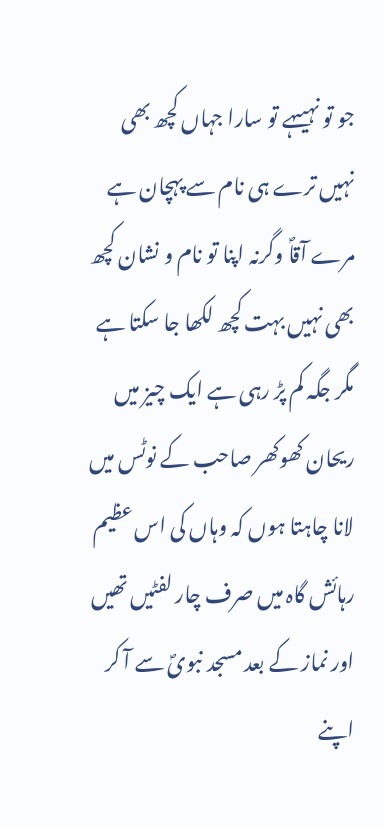جو تو نہیںہے تو سارا جہاں کچھ بھی نہیں ترے ہی نام سے پہچان ہے مرے آقاؐ وگرنہ اپنا تو نام و نشان کچھ بھی نہیں بہت کچھ لکھا جا سکتا ہے مگر جگہ کم پڑ رہی ہے ایک چیز میں ریحان کھوکھر صاحب کے نوٹس میں لانا چاہتا ہوں کہ وہاں کی اس عظیم رہائش گاہ میں صرف چار لفٹیں تھیں اور نماز کے بعد مسجد نبویؐ سے آ کر اپنے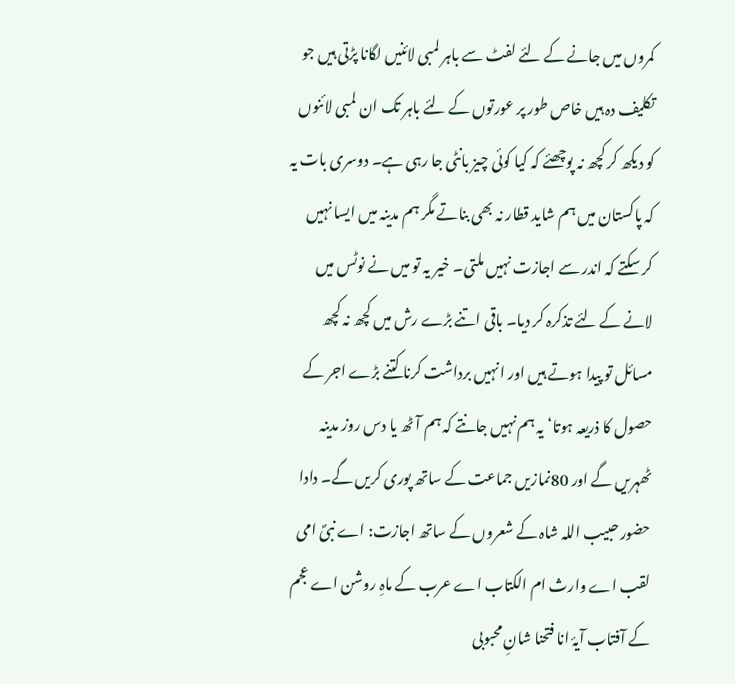کمروں میں جانے کے لئے لفٹ سے باہر لمبی لائنیں لگانا پڑتی ہیں جو تکلیف دہ ہیں خاص طور پر عورتوں کے لئے باہر تک ان لمبی لائنوں کو دیکھ کر کچھ نہ پوچھئے کہ کیا کوئی چیز بانٹی جا رہی ہے۔ دوسری بات یہ کہ پاکستان میں ہم شاید قطار نہ بھی بناتے مگر ہم مدینہ میں ایسا نہیں کر سکتے کہ اندر سے اجازت نہیں ملتی۔ خیر یہ تو میں نے نوٹس میں لانے کے لئے تذکرہ کر دیا۔ باقی اتنے بڑے رش میں کچھ نہ کچھ مسائل تو پیدا ہوتے ہیں اور انہیں برداشت کرنا کتنے بڑے اجر کے حصول کا ذریعہ ہوتا‘ یہ ہم نہیں جانتے کہ ہم آٹھ یا دس روز مدینہ ٹھہریں گے اور 80نمازیں جماعت کے ساتھ پوری کریں گے۔ دادا حضور حبیب اللہ شاہ کے شعروں کے ساتھ اجازت: اے نبیؐ امی لقب اے وارث ام الکتاب اے عرب کے ماہِ روشن اے عجم کے آفتاب آیۂ انا فتحنا شانِ محبوبی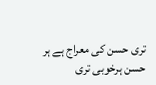تری حسن کی معراج ہے ہر حسن ہرخوبی تری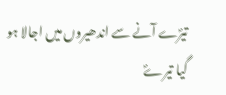تیرؐے آنے سے اندھیروں میں اجالا ہو گیا تیرےؐ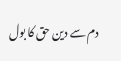دم سے دین حق کا بول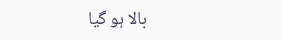بالا ہو گیا